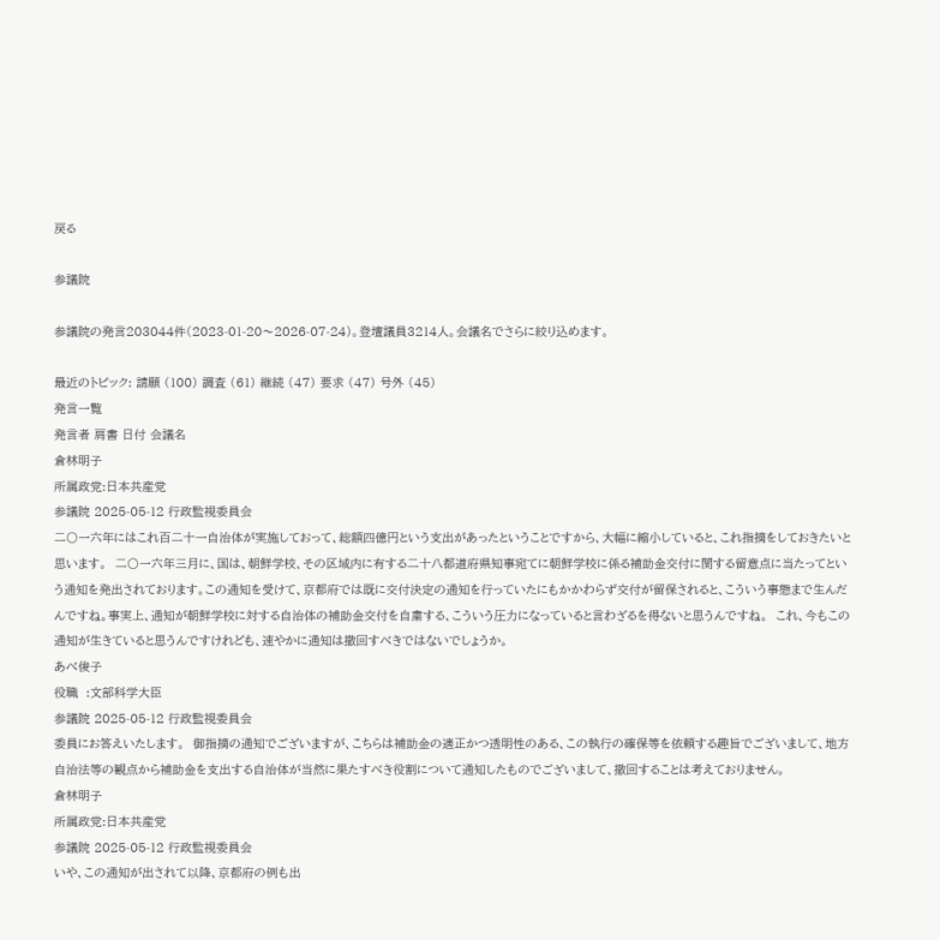戻る

参議院

参議院の発言203044件(2023-01-20〜2026-07-24)。登壇議員3214人。会議名でさらに絞り込めます。

最近のトピック: 請願 (100) 調査 (61) 継続 (47) 要求 (47) 号外 (45)
発言一覧
発言者 肩書 日付 会議名
倉林明子
所属政党:日本共産党
参議院 2025-05-12 行政監視委員会
二〇一六年にはこれ百二十一自治体が実施しておって、総額四億円という支出があったということですから、大幅に縮小していると、これ指摘をしておきたいと思います。  二〇一六年三月に、国は、朝鮮学校、その区域内に有する二十八都道府県知事宛てに朝鮮学校に係る補助金交付に関する留意点に当たってという通知を発出されております。この通知を受けて、京都府では既に交付決定の通知を行っていたにもかかわらず交付が留保されると、こういう事態まで生んだんですね。事実上、通知が朝鮮学校に対する自治体の補助金交付を自粛する、こういう圧力になっていると言わざるを得ないと思うんですね。  これ、今もこの通知が生きていると思うんですけれども、速やかに通知は撤回すべきではないでしょうか。
あべ俊子
役職  :文部科学大臣
参議院 2025-05-12 行政監視委員会
委員にお答えいたします。  御指摘の通知でございますが、こちらは補助金の適正かつ透明性のある、この執行の確保等を依頼する趣旨でございまして、地方自治法等の観点から補助金を支出する自治体が当然に果たすべき役割について通知したものでございまして、撤回することは考えておりません。
倉林明子
所属政党:日本共産党
参議院 2025-05-12 行政監視委員会
いや、この通知が出されて以降、京都府の例も出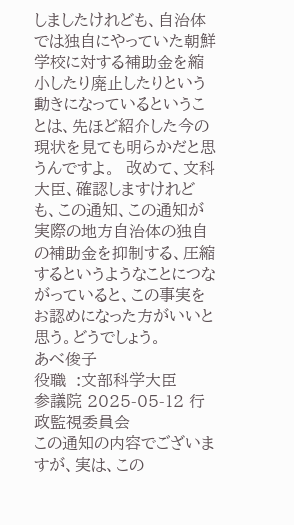しましたけれども、自治体では独自にやっていた朝鮮学校に対する補助金を縮小したり廃止したりという動きになっているということは、先ほど紹介した今の現状を見ても明らかだと思うんですよ。  改めて、文科大臣、確認しますけれども、この通知、この通知が実際の地方自治体の独自の補助金を抑制する、圧縮するというようなことにつながっていると、この事実をお認めになった方がいいと思う。どうでしょう。
あべ俊子
役職  :文部科学大臣
参議院 2025-05-12 行政監視委員会
この通知の内容でございますが、実は、この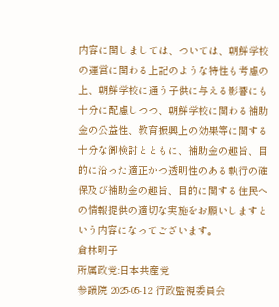内容に関しましては、ついては、朝鮮学校の運営に関わる上記のような特性も考慮の上、朝鮮学校に通う子供に与える影響にも十分に配慮しつつ、朝鮮学校に関わる補助金の公益性、教育振興上の効果等に関する十分な御検討とともに、補助金の趣旨、目的に沿った適正かつ透明性のある執行の確保及び補助金の趣旨、目的に関する住民への情報提供の適切な実施をお願いしますという内容になってございます。
倉林明子
所属政党:日本共産党
参議院 2025-05-12 行政監視委員会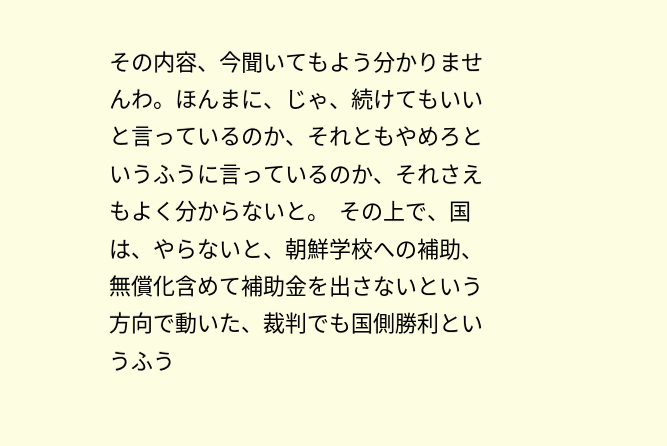その内容、今聞いてもよう分かりませんわ。ほんまに、じゃ、続けてもいいと言っているのか、それともやめろというふうに言っているのか、それさえもよく分からないと。  その上で、国は、やらないと、朝鮮学校への補助、無償化含めて補助金を出さないという方向で動いた、裁判でも国側勝利というふう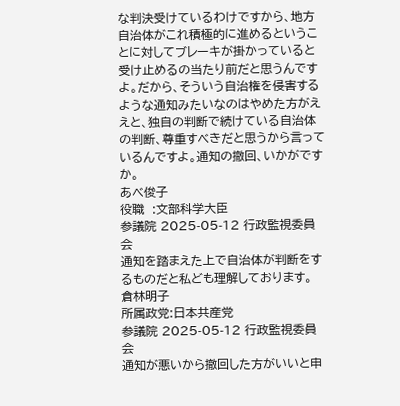な判決受けているわけですから、地方自治体がこれ積極的に進めるということに対してブレーキが掛かっていると受け止めるの当たり前だと思うんですよ。だから、そういう自治権を侵害するような通知みたいなのはやめた方がええと、独自の判断で続けている自治体の判断、尊重すべきだと思うから言っているんですよ。通知の撤回、いかがですか。
あべ俊子
役職  :文部科学大臣
参議院 2025-05-12 行政監視委員会
通知を踏まえた上で自治体が判断をするものだと私ども理解しております。
倉林明子
所属政党:日本共産党
参議院 2025-05-12 行政監視委員会
通知が悪いから撤回した方がいいと申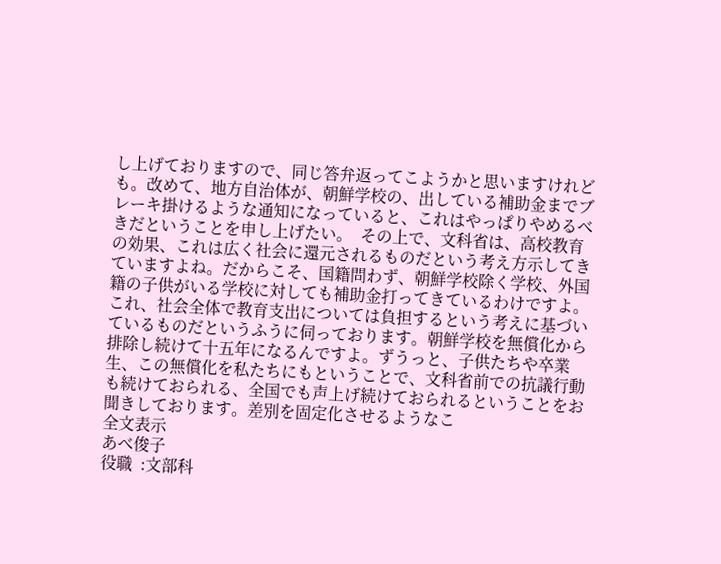し上げておりますので、同じ答弁返ってこようかと思いますけれども。改めて、地方自治体が、朝鮮学校の、出している補助金までブレーキ掛けるような通知になっていると、これはやっぱりやめるべきだということを申し上げたい。  その上で、文科省は、高校教育の効果、これは広く社会に還元されるものだという考え方示してきていますよね。だからこそ、国籍問わず、朝鮮学校除く学校、外国籍の子供がいる学校に対しても補助金打ってきているわけですよ。これ、社会全体で教育支出については負担するという考えに基づいているものだというふうに伺っております。朝鮮学校を無償化から排除し続けて十五年になるんですよ。ずうっと、子供たちや卒業生、この無償化を私たちにもということで、文科省前での抗議行動も続けておられる、全国でも声上げ続けておられるということをお聞きしております。差別を固定化させるようなこ
全文表示
あべ俊子
役職  :文部科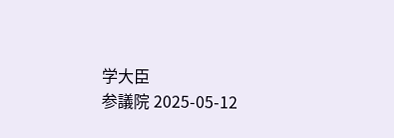学大臣
参議院 2025-05-12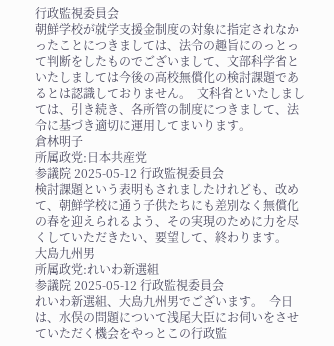行政監視委員会
朝鮮学校が就学支援金制度の対象に指定されなかったことにつきましては、法令の趣旨にのっとって判断をしたものでございまして、文部科学省といたしましては今後の高校無償化の検討課題であるとは認識しておりません。  文科省といたしましては、引き続き、各所管の制度につきまして、法令に基づき適切に運用してまいります。
倉林明子
所属政党:日本共産党
参議院 2025-05-12 行政監視委員会
検討課題という表明もされましたけれども、改めて、朝鮮学校に通う子供たちにも差別なく無償化の春を迎えられるよう、その実現のために力を尽くしていただきたい、要望して、終わります。
大島九州男
所属政党:れいわ新選組
参議院 2025-05-12 行政監視委員会
れいわ新選組、大島九州男でございます。  今日は、水俣の問題について浅尾大臣にお伺いをさせていただく機会をやっとこの行政監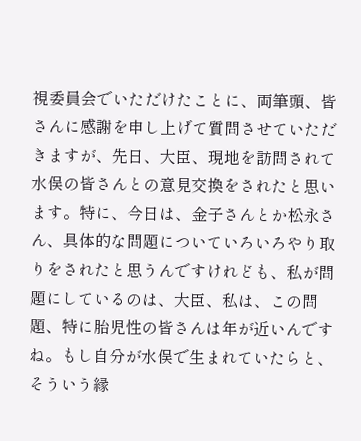視委員会でいただけたことに、両筆頭、皆さんに感謝を申し上げて質問させていただきますが、先日、大臣、現地を訪問されて水俣の皆さんとの意見交換をされたと思います。特に、今日は、金子さんとか松永さん、具体的な問題についていろいろやり取りをされたと思うんですけれども、私が問題にしているのは、大臣、私は、この問題、特に胎児性の皆さんは年が近いんですね。もし自分が水俣で生まれていたらと、そういう縁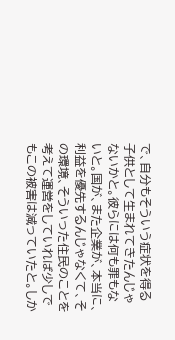で、自分もそういう症状を得る子供として生まれてきたんじゃないかと。彼らには何も罪もないと。国が、また企業が、本当に、利益を優先するんじゃなくて、その環境、そういった住民のことを考えて運営をしていれば少しでもこの被害は減っていたと。しか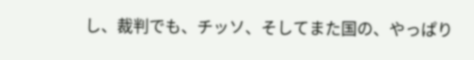し、裁判でも、チッソ、そしてまた国の、やっぱり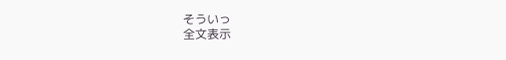そういっ
全文表示